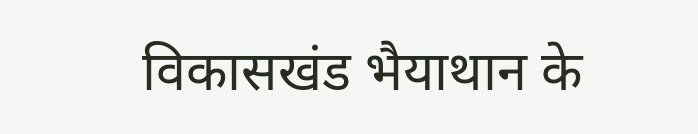विकासखंड भैयाथान के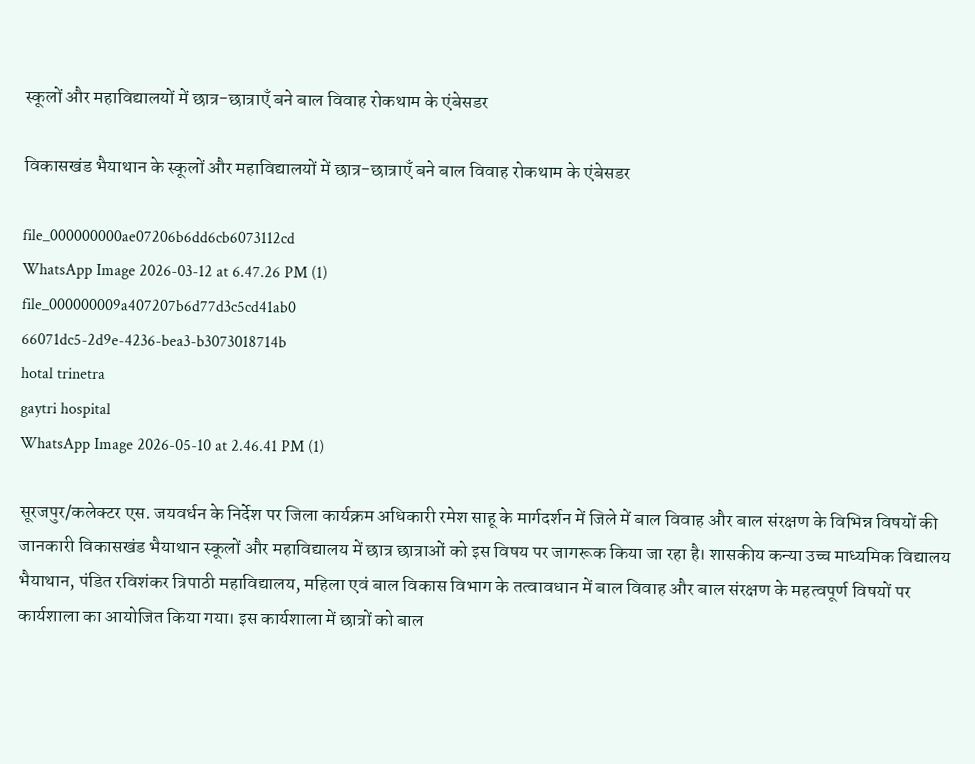स्कूलों और महाविद्यालयों में छात्र-छात्राएँ बने बाल विवाह रोकथाम के एंबेसडर

विकासखंड भैयाथान के स्कूलों और महाविद्यालयों में छात्र-छात्राएँ बने बाल विवाह रोकथाम के एंबेसडर

file_000000000ae07206b6dd6cb6073112cd
WhatsApp Image 2026-03-12 at 6.47.26 PM (1)
file_000000009a407207b6d77d3c5cd41ab0
66071dc5-2d9e-4236-bea3-b3073018714b
hotal trinetra
gaytri hospital
WhatsApp Image 2026-05-10 at 2.46.41 PM (1)

सूरजपुर/कलेक्टर एस. जयवर्धन के निर्देश पर जिला कार्यक्रम अधिकारी रमेश साहू के मार्गदर्शन में जिले में बाल विवाह और बाल संरक्षण के विभिन्न विषयों की जानकारी विकासखंड भैयाथान स्कूलों और महाविद्यालय में छात्र छात्राओं को इस विषय पर जागरूक किया जा रहा है। शासकीय कन्या उच्च माध्यमिक विद्यालय भैयाथान, पंडित रविशंकर त्रिपाठी महाविद्यालय, महिला एवं बाल विकास विभाग के तत्वावधान में बाल विवाह और बाल संरक्षण के महत्वपूर्ण विषयों पर कार्यशाला का आयोजित किया गया। इस कार्यशाला में छात्रों को बाल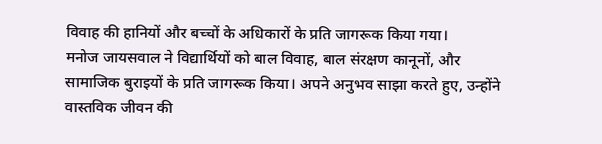विवाह की हानियों और बच्चों के अधिकारों के प्रति जागरूक किया गया।
मनोज जायसवाल ने विद्यार्थियों को बाल विवाह, बाल संरक्षण कानूनों, और सामाजिक बुराइयों के प्रति जागरूक किया। अपने अनुभव साझा करते हुए, उन्होंने वास्तविक जीवन की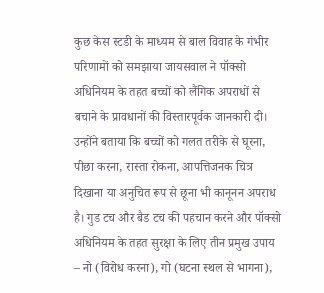कुछ केस स्टडी के माध्यम से बाल विवाह के गंभीर परिणामों को समझाया जायसवाल ने पॉक्सो अधिनियम के तहत बच्चों को लैंगिक अपराधों से बचाने के प्रावधानों की विस्तारपूर्वक जानकारी दी। उन्होंने बताया कि बच्चों को गलत तरीके से घूरना, पीछा करना, रास्ता रोकना, आपत्तिजनक चित्र दिखाना या अनुचित रूप से छूना भी कानूनन अपराध है। गुड टच और बैड टच की पहचान करने और पॉक्सो अधिनियम के तहत सुरक्षा के लिए तीन प्रमुख उपाय – नो (विरोध करना), गो (घटना स्थल से भागना),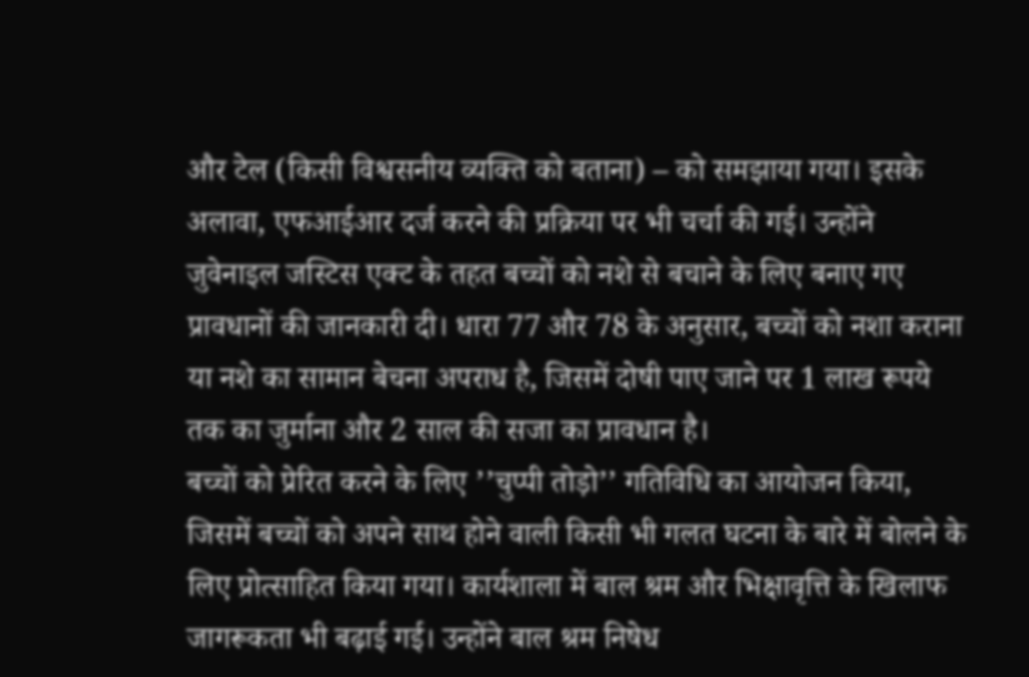और टेल (किसी विश्वसनीय व्यक्ति को बताना) – को समझाया गया। इसके अलावा, एफआईआर दर्ज करने की प्रक्रिया पर भी चर्चा की गई। उन्होंने जुवेनाइल जस्टिस एक्ट के तहत बच्चों को नशे से बचाने के लिए बनाए गए प्रावधानों की जानकारी दी। धारा 77 और 78 के अनुसार, बच्चों को नशा कराना या नशे का सामान बेचना अपराध है, जिसमें दोषी पाए जाने पर 1 लाख रूपये तक का जुर्माना और 2 साल की सजा का प्रावधान है।
बच्चों को प्रेरित करने के लिए ’’चुप्पी तोड़ो’’ गतिविधि का आयोजन किया, जिसमें बच्चों को अपने साथ होने वाली किसी भी गलत घटना के बारे में बोलने के लिए प्रोत्साहित किया गया। कार्यशाला में बाल श्रम और भिक्षावृत्ति के खिलाफ जागरूकता भी बढ़ाई गई। उन्होंने बाल श्रम निषेध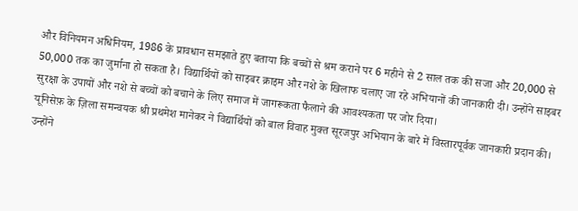और विनियमन अधिनियम, 1986 के प्रावधान समझाते हुए बताया कि बच्चों से श्रम कराने पर 6 महीने से 2 साल तक की सजा और 20,000 से 50,000 तक का जुर्माना हो सकता है। विद्यार्थियों को साइबर क्राइम और नशे के खिलाफ चलाए जा रहे अभियानों की जानकारी दी। उन्होंने साइबर सुरक्षा के उपायों और नशे से बच्चों को बचाने के लिए समाज में जागरूकता फैलाने की आवश्यकता पर जोर दिया।
यूनिसेफ़ के ज़िला समन्वयक श्री प्रथमेश मानेकर ने विद्यार्थियों को बाल विवाह मुक्त सूरजपुर अभियान के बारे में विस्तारपूर्वक जानकारी प्रदान की। उन्होंने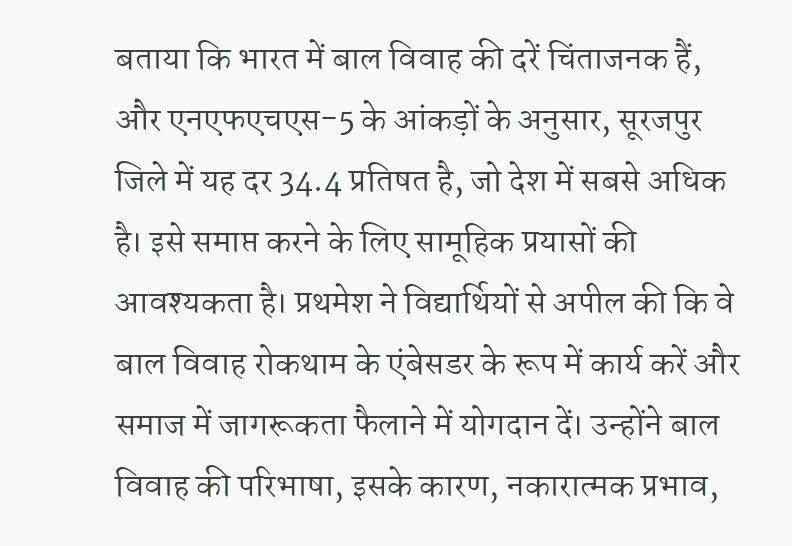बताया कि भारत में बाल विवाह की दरें चिंताजनक हैं, और एनएफएचएस-5 के आंकड़ों के अनुसार, सूरजपुर जिले में यह दर 34.4 प्रतिषत है, जो देश में सबसे अधिक है। इसे समाप्त करने के लिए सामूहिक प्रयासों की आवश्यकता है। प्रथमेश ने विद्यार्थियों से अपील की कि वे बाल विवाह रोकथाम के एंबेसडर के रूप में कार्य करें और समाज में जागरूकता फैलाने में योगदान दें। उन्होंने बाल विवाह की परिभाषा, इसके कारण, नकारात्मक प्रभाव,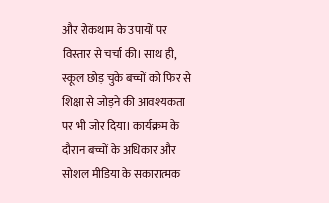और रोकथाम के उपायों पर विस्तार से चर्चा की। साथ ही, स्कूल छोड़ चुके बच्चों को फिर से शिक्षा से जोड़ने की आवश्यकता पर भी जोर दिया। कार्यक्रम के दौरान बच्चों के अधिकार और सोशल मीडिया के सकारात्मक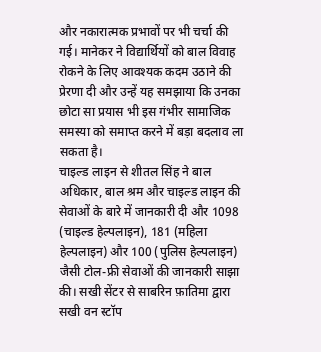और नकारात्मक प्रभावों पर भी चर्चा की गई। मानेकर ने विद्यार्थियों को बाल विवाह रोकने के लिए आवश्यक कदम उठाने की प्रेरणा दी और उन्हें यह समझाया कि उनका छोटा सा प्रयास भी इस गंभीर सामाजिक समस्या को समाप्त करने में बड़ा बदलाव ला सकता है।
चाइल्ड लाइन से शीतल सिंह ने बाल अधिकार, बाल श्रम और चाइल्ड लाइन की सेवाओं के बारे में जानकारी दी और 1098 (चाइल्ड हेल्पलाइन), 181 (महिला हेल्पलाइन) और 100 (पुलिस हेल्पलाइन) जैसी टोल-फ्री सेवाओं की जानकारी साझा की। सखी सेंटर से साबरिन फ़ातिमा द्वारा सखी वन स्टॉप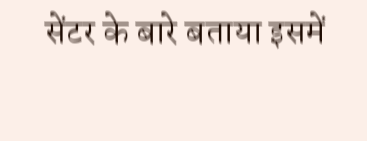सेंटर के बारे बताया इसमें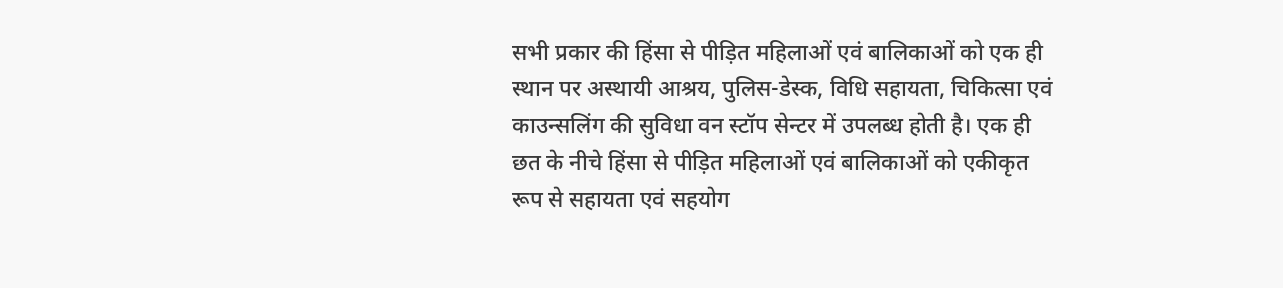सभी प्रकार की हिंसा से पीड़ित महिलाओं एवं बालिकाओं को एक ही स्थान पर अस्थायी आश्रय, पुलिस-डेस्क, विधि सहायता, चिकित्सा एवं काउन्सलिंग की सुविधा वन स्टॉप सेन्टर में उपलब्ध होती है। एक ही छत के नीचे हिंसा से पीड़ित महिलाओं एवं बालिकाओं को एकीकृत रूप से सहायता एवं सहयोग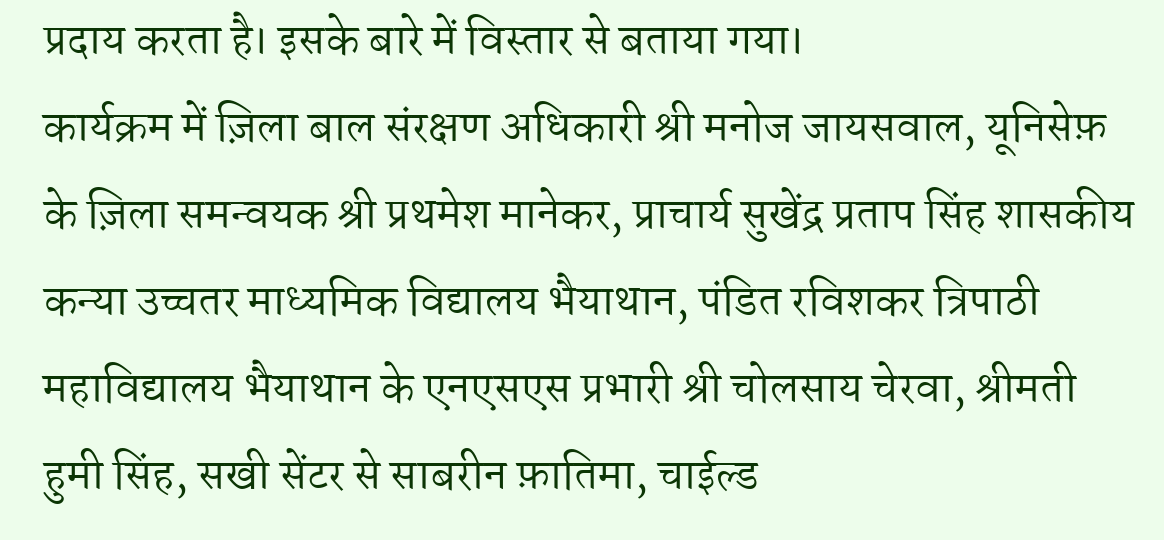प्रदाय करता है। इसके बारे में विस्तार से बताया गया।
कार्यक्रम में ज़िला बाल संरक्षण अधिकारी श्री मनोज जायसवाल, यूनिसेफ़ के ज़िला समन्वयक श्री प्रथमेश मानेकर, प्राचार्य सुखेंद्र प्रताप सिंह शासकीय कन्या उच्चतर माध्यमिक विद्यालय भैयाथान, पंडित रविशकर त्रिपाठी महाविद्यालय भैयाथान के एनएसएस प्रभारी श्री चोलसाय चेरवा, श्रीमती हुमी सिंह, सखी सेंटर से साबरीन फ़ातिमा, चाईल्ड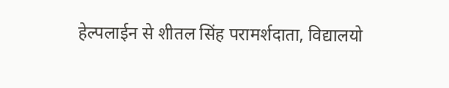हेल्पलाईन से शीतल सिंह परामर्शदाता, विद्यालयो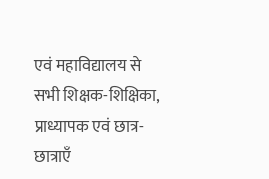एवं महाविद्यालय से सभी शिक्षक-शिक्षिका, प्राध्यापक एवं छात्र-छात्राएँ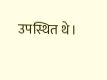उपस्थित थे।